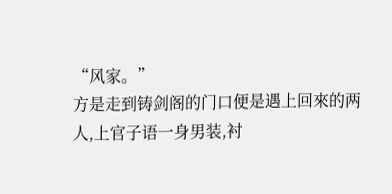“风家。”
方是走到铸剑阁的门口便是遇上回來的两人,上官子语一身男装,衬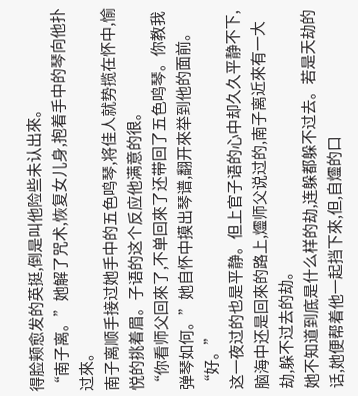得脸颊愈发的英挺,倒是叫他险些未认出來。
“南子离。”她解了咒术,恢复女儿身,抱着手中的琴向他扑过來。
南子离顺手接过她手中的五色鸣琴,将佳人就势揽在怀中,愉悦的挑着眉。子语的这个反应他满意的很。
“你看师父回來了,不单回來了还带回了五色鸣琴。你教我弹琴如何。”她自怀中摸出琴谱,翻开來举到他的面前。
“好。”
这一夜过的也是平静。但上官子语的心中却久久平静不下,脑海中还是回來的路上,爧师父说过的,南子离近來有一大劫,躲不过去的劫。
她不知道到底是什么样的劫,连躲都躲不过去。若是天劫的话,她便帮着他一起挡下來,但,自爧的口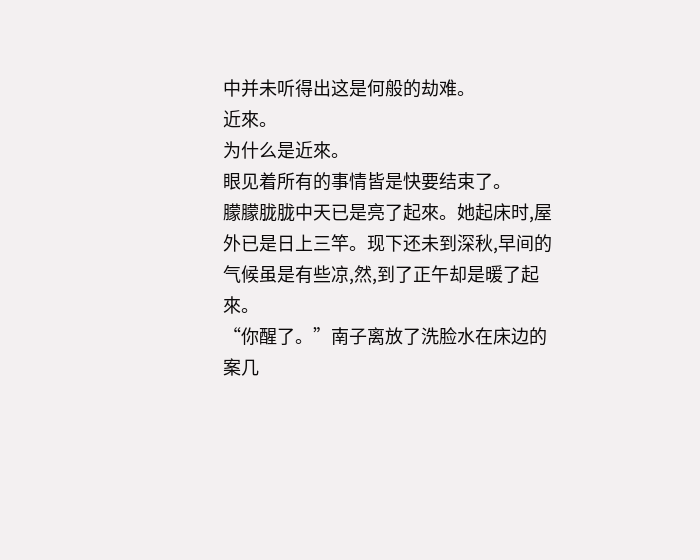中并未听得出这是何般的劫难。
近來。
为什么是近來。
眼见着所有的事情皆是快要结束了。
朦朦胧胧中天已是亮了起來。她起床时,屋外已是日上三竿。现下还未到深秋,早间的气候虽是有些凉,然,到了正午却是暖了起來。
“你醒了。”南子离放了洗脸水在床边的案几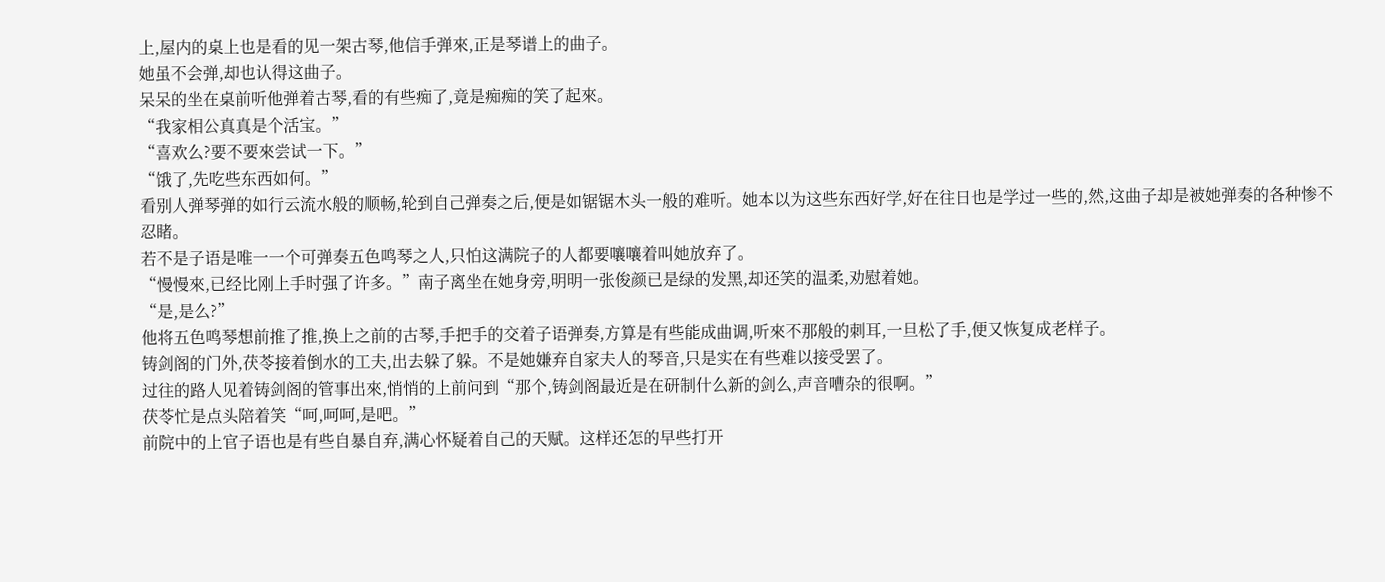上,屋内的桌上也是看的见一架古琴,他信手弹來,正是琴谱上的曲子。
她虽不会弹,却也认得这曲子。
呆呆的坐在桌前听他弹着古琴,看的有些痴了,竟是痴痴的笑了起來。
“我家相公真真是个活宝。”
“喜欢么?要不要來尝试一下。”
“饿了,先吃些东西如何。”
看别人弹琴弹的如行云流水般的顺畅,轮到自己弹奏之后,便是如锯锯木头一般的难听。她本以为这些东西好学,好在往日也是学过一些的,然,这曲子却是被她弹奏的各种惨不忍睹。
若不是子语是唯一一个可弹奏五色鸣琴之人,只怕这满院子的人都要嚷嚷着叫她放弃了。
“慢慢來,已经比刚上手时强了许多。”南子离坐在她身旁,明明一张俊颜已是绿的发黑,却还笑的温柔,劝慰着她。
“是,是么?”
他将五色鸣琴想前推了推,换上之前的古琴,手把手的交着子语弹奏,方算是有些能成曲调,听來不那般的刺耳,一旦松了手,便又恢复成老样子。
铸剑阁的门外,茯苓接着倒水的工夫,出去躲了躲。不是她嫌弃自家夫人的琴音,只是实在有些难以接受罢了。
过往的路人见着铸剑阁的管事出來,悄悄的上前问到“那个,铸剑阁最近是在研制什么新的剑么,声音嘈杂的很啊。”
茯苓忙是点头陪着笑“呵,呵呵,是吧。”
前院中的上官子语也是有些自暴自弃,满心怀疑着自己的天赋。这样还怎的早些打开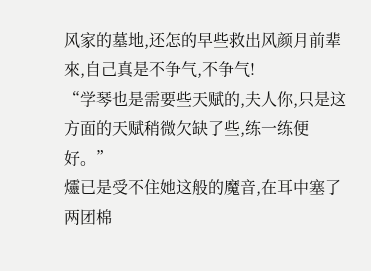风家的墓地,还怎的早些救出风颜月前辈來,自己真是不争气,不争气!
“学琴也是需要些天赋的,夫人你,只是这方面的天赋稍微欠缺了些,练一练便好。”
爧已是受不住她这般的魔音,在耳中塞了两团棉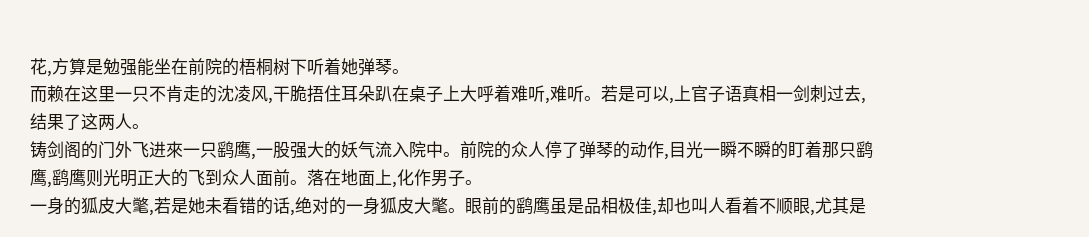花,方算是勉强能坐在前院的梧桐树下听着她弹琴。
而赖在这里一只不肯走的沈凌风,干脆捂住耳朵趴在桌子上大呼着难听,难听。若是可以,上官子语真相一剑刺过去,结果了这两人。
铸剑阁的门外飞进來一只鹞鹰,一股强大的妖气流入院中。前院的众人停了弹琴的动作,目光一瞬不瞬的盯着那只鹞鹰,鹞鹰则光明正大的飞到众人面前。落在地面上,化作男子。
一身的狐皮大氅,若是她未看错的话,绝对的一身狐皮大氅。眼前的鹞鹰虽是品相极佳,却也叫人看着不顺眼,尤其是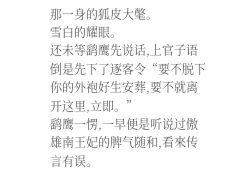那一身的狐皮大氅。
雪白的耀眼。
还未等鹞鹰先说话,上官子语倒是先下了逐客令“要不脱下你的外袍好生安葬,要不就离开这里,立即。”
鹞鹰一愣,一早便是听说过傲雄南王妃的脾气随和,看來传言有误。